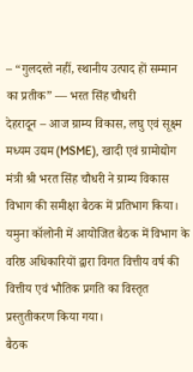– “गुलदस्ते नहीं, स्थानीय उत्पाद हों सम्मान का प्रतीक” — भरत सिंह चौधरी
देहरादून – आज ग्राम्य विकास, लघु एवं सूक्ष्म मध्यम उद्यम (MSME), खादी एवं ग्रामोद्योग मंत्री श्री भरत सिंह चौधरी ने ग्राम्य विकास विभाग की समीक्षा बैठक में प्रतिभाग किया। यमुना कॉलोनी में आयोजित बैठक में विभाग के वरिष्ठ अधिकारियों द्वारा विगत वित्तीय वर्ष की वित्तीय एवं भौतिक प्रगति का विस्तृत प्रस्तुतीकरण किया गया।
बैठक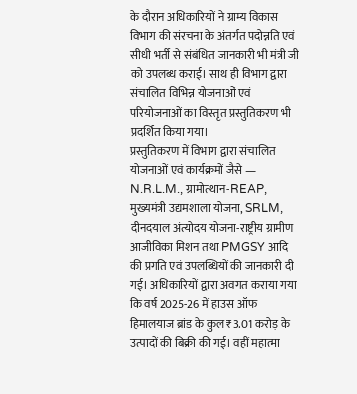के दौरान अधिकारियों ने ग्राम्य विकास विभाग की संरचना के अंतर्गत पदोन्नति एवं सीधी भर्ती से संबंधित जानकारी भी मंत्री जी को उपलब्ध कराई। साथ ही विभाग द्वारा संचालित विभिन्न योजनाओं एवं परियोजनाओं का विस्तृत प्रस्तुतिकरण भी प्रदर्शित किया गया।
प्रस्तुतिकरण में विभाग द्वारा संचालित योजनाओं एवं कार्यक्रमों जैसे — N.R.L.M., ग्रामोत्थान-REAP, मुख्यमंत्री उद्यमशाला योजना, SRLM, दीनदयाल अंत्योदय योजना-राष्ट्रीय ग्रामीण आजीविका मिशन तथा PMGSY आदि की प्रगति एवं उपलब्धियों की जानकारी दी गई। अधिकारियों द्वारा अवगत कराया गया कि वर्ष 2025-26 में हाउस ऑफ हिमालयाज ब्रांड के कुल ₹3.01 करोड़ के उत्पादों की बिक्री की गई। वहीं महात्मा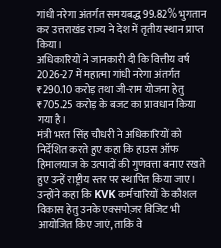गांधी नरेगा अंतर्गत समयबद्ध 99.82% भुगतान कर उत्तराखंड राज्य ने देश में तृतीय स्थान प्राप्त किया।
अधिकारियों ने जानकारी दी कि वित्तीय वर्ष 2026-27 में महात्मा गांधी नरेगा अंतर्गत ₹290.10 करोड़ तथा जी-राम योजना हेतु ₹705.25 करोड़ के बजट का प्रावधान किया गया है।
मंत्री भरत सिंह चौधरी ने अधिकारियों को निर्देशित करते हुए कहा कि हाउस ऑफ हिमालयाज के उत्पादों की गुणवत्ता बनाए रखते हुए उन्हें राष्ट्रीय स्तर पर स्थापित किया जाए। उन्होंने कहा कि KVK कर्मचारियों के कौशल विकास हेतु उनके एक्सपोज़र विजिट भी आयोजित किए जाएं, ताकि वे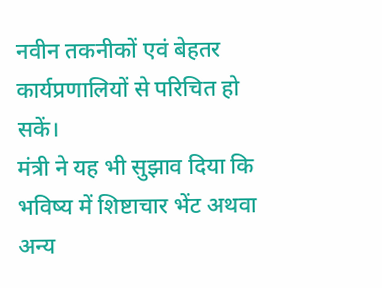नवीन तकनीकों एवं बेहतर कार्यप्रणालियों से परिचित हो सकें।
मंत्री ने यह भी सुझाव दिया कि भविष्य में शिष्टाचार भेंट अथवा अन्य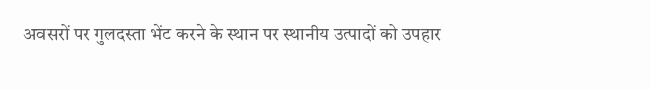अवसरों पर गुलदस्ता भेंट करने के स्थान पर स्थानीय उत्पादों को उपहार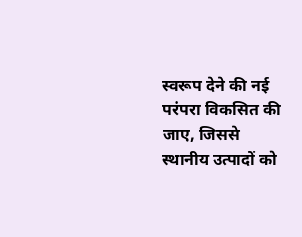स्वरूप देने की नई परंपरा विकसित की जाए, जिससे स्थानीय उत्पादों को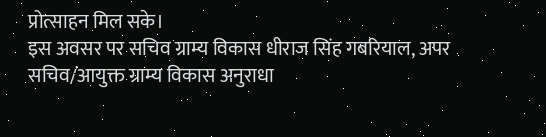प्रोत्साहन मिल सके।
इस अवसर पर सचिव ग्राम्य विकास धीराज सिंह गबरियाल, अपर सचिव/आयुक्त ग्राम्य विकास अनुराधा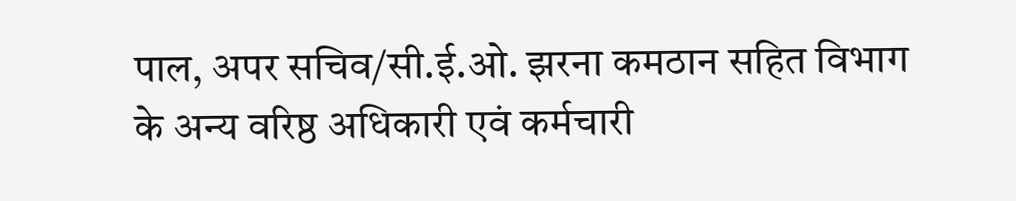पाल, अपर सचिव/सी.ई.ओ. झरना कमठान सहित विभाग के अन्य वरिष्ठ अधिकारी एवं कर्मचारी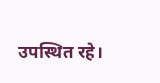उपस्थित रहे।